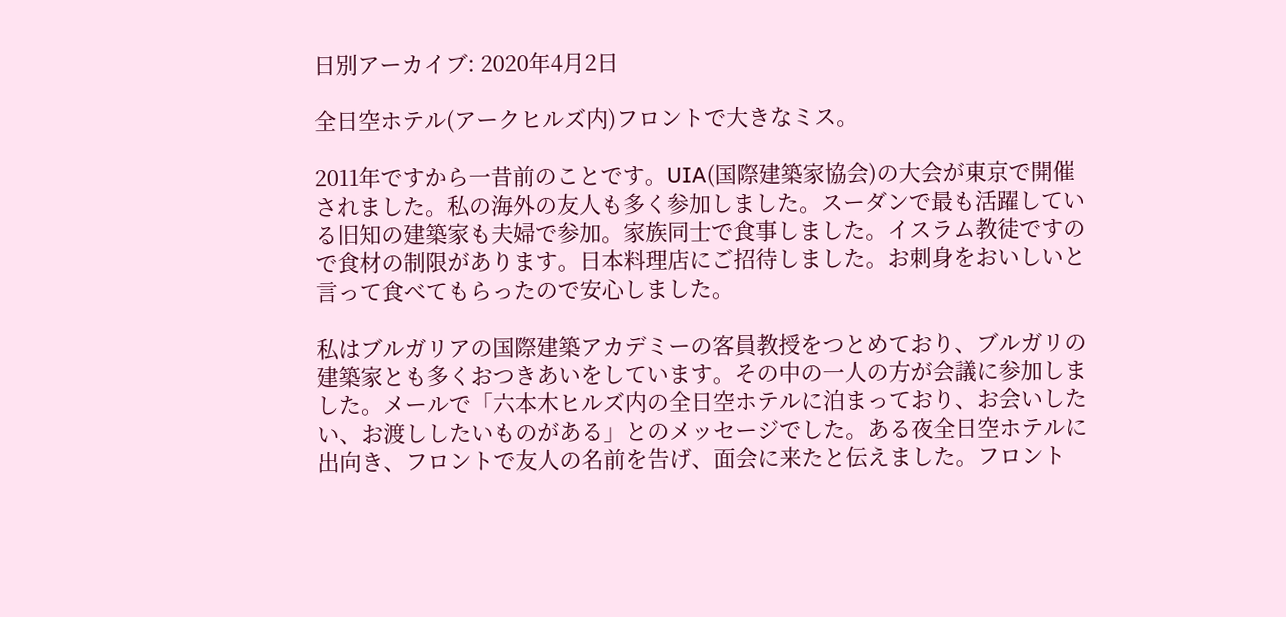日別アーカイブ: 2020年4月2日

全日空ホテル(アークヒルズ内)フロントで大きなミス。

2011年ですから一昔前のことです。UIA(国際建築家協会)の大会が東京で開催されました。私の海外の友人も多く参加しました。スーダンで最も活躍している旧知の建築家も夫婦で参加。家族同士で食事しました。イスラム教徒ですので食材の制限があります。日本料理店にご招待しました。お刺身をおいしいと言って食べてもらったので安心しました。

私はブルガリアの国際建築アカデミーの客員教授をつとめており、ブルガリの建築家とも多くおつきあいをしています。その中の一人の方が会議に参加しました。メールで「六本木ヒルズ内の全日空ホテルに泊まっており、お会いしたい、お渡ししたいものがある」とのメッセージでした。ある夜全日空ホテルに出向き、フロントで友人の名前を告げ、面会に来たと伝えました。フロント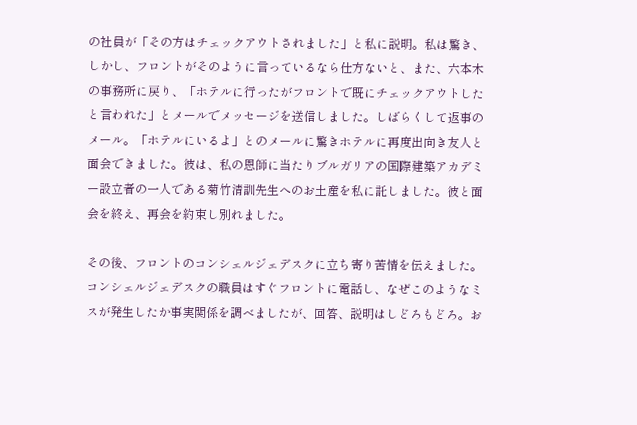の社員が「その方はチェックアウトされました」と私に説明。私は驚き、しかし、フロントがそのように言っているなら仕方ないと、また、六本木の事務所に戻り、「ホテルに行ったがフロントで既にチェックアウトしたと言われた」とメールでメッセージを送信しました。しばらくして返事のメール。「ホテルにいるよ」とのメールに驚きホテルに再度出向き友人と面会できました。彼は、私の恩師に当たりブルガリアの国際建築アカデミー設立者の一人である菊竹清訓先生へのお土産を私に託しました。彼と面会を終え、再会を約束し別れました。

その後、フロントのコンシェルジェデスクに立ち寄り苦情を伝えました。コンシェルジェデスクの職員はすぐフロントに電話し、なぜこのようなミスが発生したか事実関係を調べましたが、回答、説明はしどろもどろ。お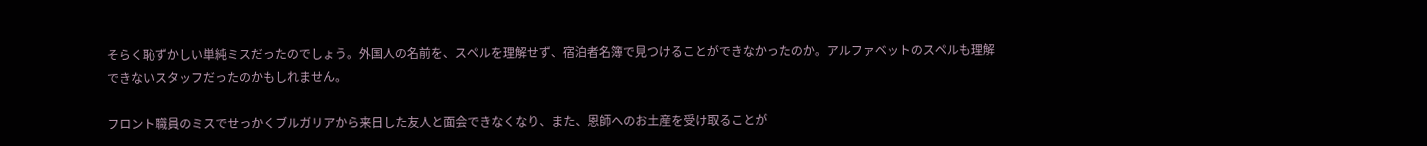そらく恥ずかしい単純ミスだったのでしょう。外国人の名前を、スペルを理解せず、宿泊者名簿で見つけることができなかったのか。アルファベットのスペルも理解できないスタッフだったのかもしれません。

フロント職員のミスでせっかくブルガリアから来日した友人と面会できなくなり、また、恩師へのお土産を受け取ることが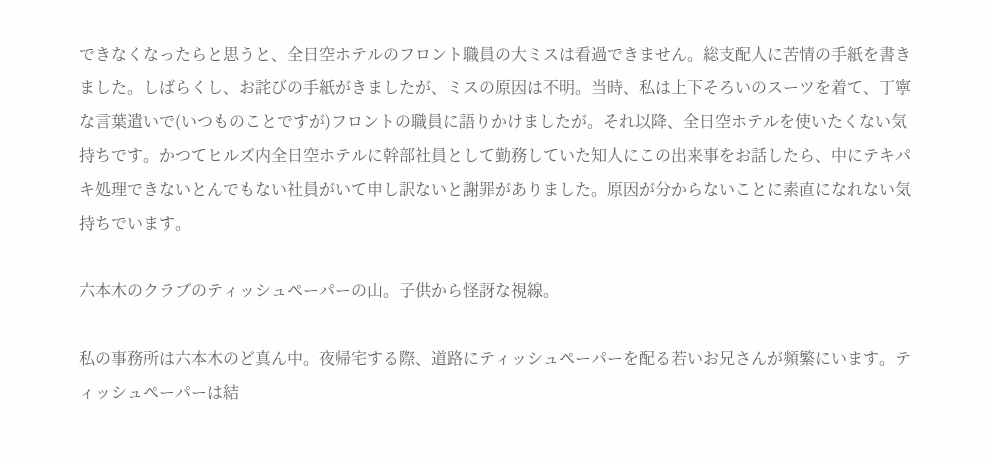できなくなったらと思うと、全日空ホテルのフロント職員の大ミスは看過できません。総支配人に苦情の手紙を書きました。しばらくし、お詫びの手紙がきましたが、ミスの原因は不明。当時、私は上下そろいのスーツを着て、丁寧な言葉遣いで(いつものことですが)フロントの職員に語りかけましたが。それ以降、全日空ホテルを使いたくない気持ちです。かつてヒルズ内全日空ホテルに幹部社員として勤務していた知人にこの出来事をお話したら、中にテキパキ処理できないとんでもない社員がいて申し訳ないと謝罪がありました。原因が分からないことに素直になれない気持ちでいます。

六本木のクラブのティッシュペーパーの山。子供から怪訝な視線。

私の事務所は六本木のど真ん中。夜帰宅する際、道路にティッシュペーパーを配る若いお兄さんが頻繁にいます。ティッシュペーパーは結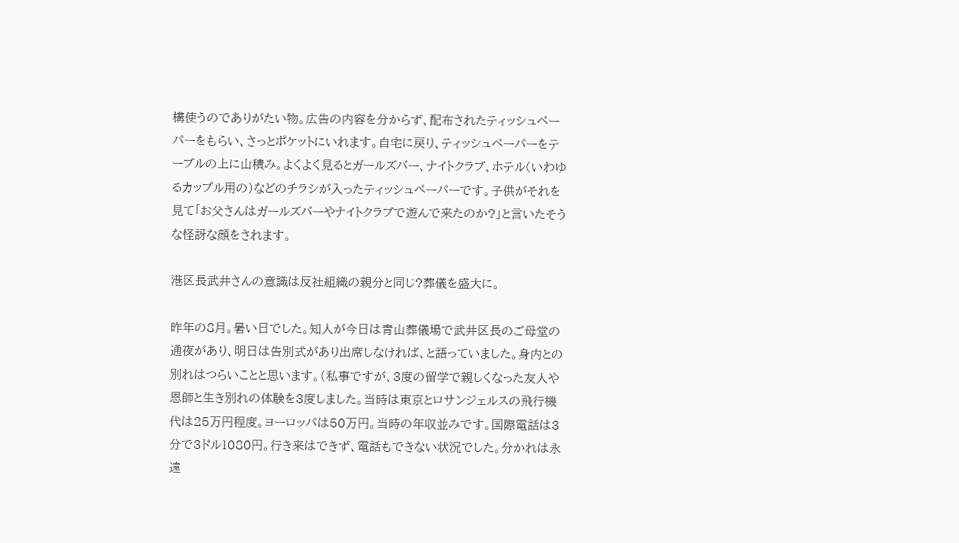構使うのでありがたい物。広告の内容を分からず、配布されたティッシュペーパーをもらい、さっとポケットにいれます。自宅に戻り、ティッシュペーパーをテーブルの上に山積み。よくよく見るとガールズバー、ナイトクラブ、ホテル(いわゆるカップル用の)などのチラシが入ったティッシュペーパーです。子供がそれを見て「お父さんはガールズバーやナイトクラブで遊んで来たのか?」と言いたそうな怪訝な顔をされます。

港区長武井さんの意識は反社組織の親分と同じ?葬儀を盛大に。

昨年の8月。暑い日でした。知人が今日は青山葬儀場で武井区長のご母堂の通夜があり、明日は告別式があり出席しなければ、と語っていました。身内との別れはつらいことと思います。(私事ですが、3度の留学で親しくなった友人や恩師と生き別れの体験を3度しました。当時は東京とロサンジェルスの飛行機代は25万円程度。ヨーロッパは50万円。当時の年収並みです。国際電話は3分で3ドル1080円。行き来はできず、電話もできない状況でした。分かれは永遠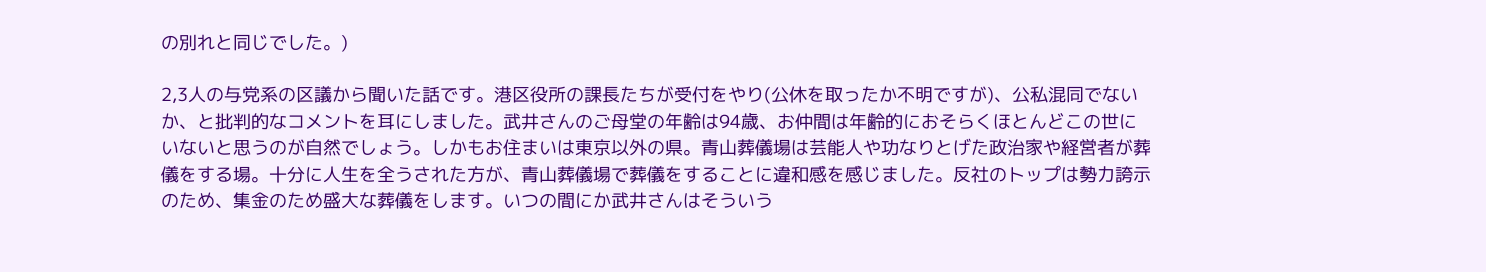の別れと同じでした。)

2,3人の与党系の区議から聞いた話です。港区役所の課長たちが受付をやり(公休を取ったか不明ですが)、公私混同でないか、と批判的なコメントを耳にしました。武井さんのご母堂の年齢は94歳、お仲間は年齢的におそらくほとんどこの世にいないと思うのが自然でしょう。しかもお住まいは東京以外の県。青山葬儀場は芸能人や功なりとげた政治家や経営者が葬儀をする場。十分に人生を全うされた方が、青山葬儀場で葬儀をすることに違和感を感じました。反社のトップは勢力誇示のため、集金のため盛大な葬儀をします。いつの間にか武井さんはそういう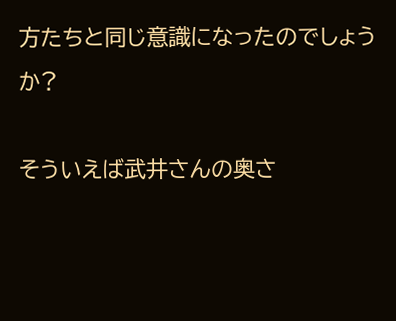方たちと同じ意識になったのでしょうか?

そういえば武井さんの奥さ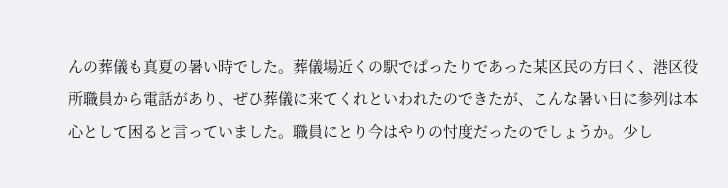んの葬儀も真夏の暑い時でした。葬儀場近くの駅でぱったりであった某区民の方曰く、港区役所職員から電話があり、ぜひ葬儀に来てくれといわれたのできたが、こんな暑い日に参列は本心として困ると言っていました。職員にとり今はやりの忖度だったのでしょうか。少し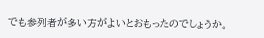でも参列者が多い方がよいとおもったのでしょうか。